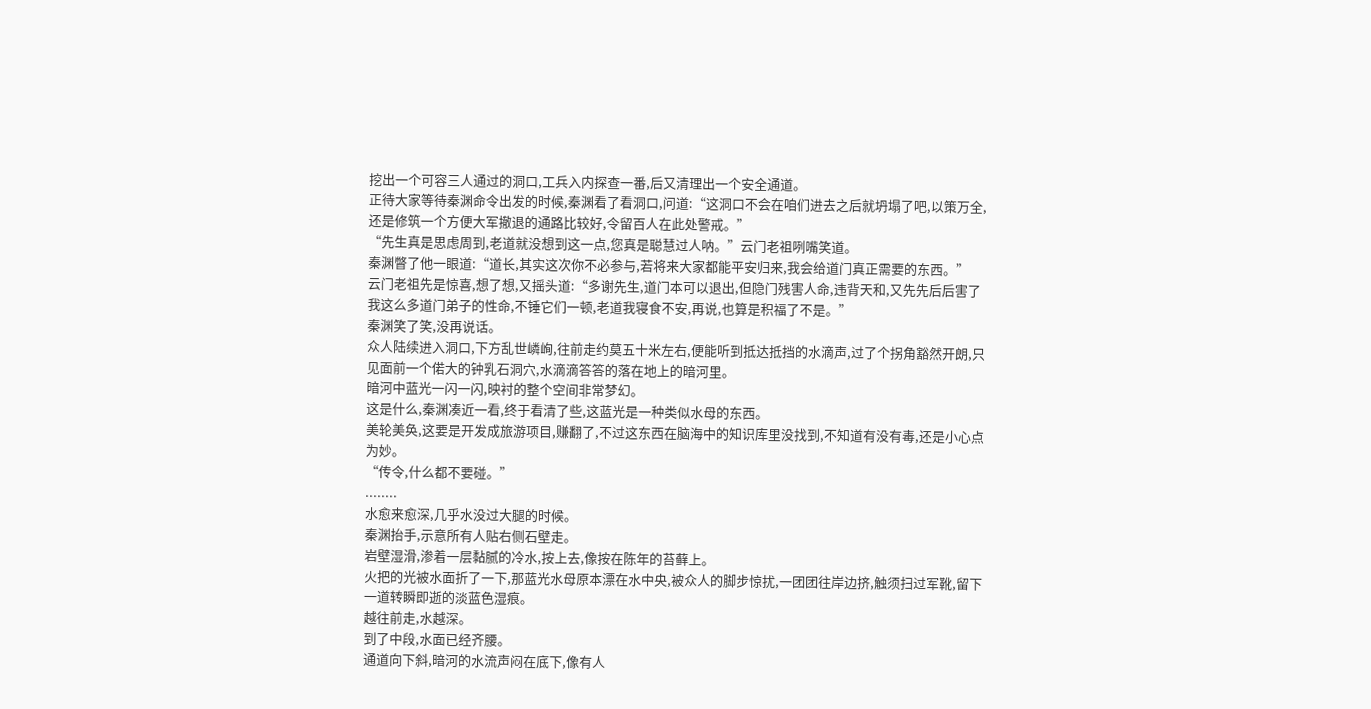挖出一个可容三人通过的洞口,工兵入内探查一番,后又清理出一个安全通道。
正待大家等待秦渊命令出发的时候,秦渊看了看洞口,问道:“这洞口不会在咱们进去之后就坍塌了吧,以策万全,还是修筑一个方便大军撤退的通路比较好,令留百人在此处警戒。”
“先生真是思虑周到,老道就没想到这一点,您真是聪慧过人呐。”云门老祖咧嘴笑道。
秦渊瞥了他一眼道:“道长,其实这次你不必参与,若将来大家都能平安归来,我会给道门真正需要的东西。”
云门老祖先是惊喜,想了想,又摇头道:“多谢先生,道门本可以退出,但隐门残害人命,违背天和,又先先后后害了我这么多道门弟子的性命,不锤它们一顿,老道我寝食不安,再说,也算是积福了不是。”
秦渊笑了笑,没再说话。
众人陆续进入洞口,下方乱世嶙峋,往前走约莫五十米左右,便能听到抵达抵挡的水滴声,过了个拐角豁然开朗,只见面前一个偌大的钟乳石洞穴,水滴滴答答的落在地上的暗河里。
暗河中蓝光一闪一闪,映衬的整个空间非常梦幻。
这是什么,秦渊凑近一看,终于看清了些,这蓝光是一种类似水母的东西。
美轮美奂,这要是开发成旅游项目,赚翻了,不过这东西在脑海中的知识库里没找到,不知道有没有毒,还是小心点为妙。
“传令,什么都不要碰。”
........
水愈来愈深,几乎水没过大腿的时候。
秦渊抬手,示意所有人贴右侧石壁走。
岩壁湿滑,渗着一层黏腻的冷水,按上去,像按在陈年的苔藓上。
火把的光被水面折了一下,那蓝光水母原本漂在水中央,被众人的脚步惊扰,一团团往岸边挤,触须扫过军靴,留下一道转瞬即逝的淡蓝色湿痕。
越往前走,水越深。
到了中段,水面已经齐腰。
通道向下斜,暗河的水流声闷在底下,像有人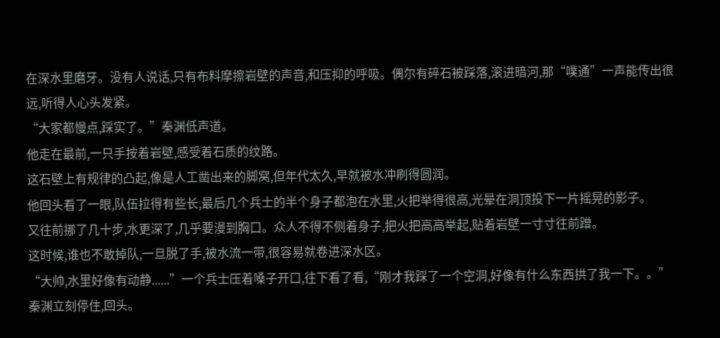在深水里磨牙。没有人说话,只有布料摩擦岩壁的声音,和压抑的呼吸。偶尔有碎石被踩落,滚进暗河,那“噗通”一声能传出很远,听得人心头发紧。
“大家都慢点,踩实了。”秦渊低声道。
他走在最前,一只手按着岩壁,感受着石质的纹路。
这石壁上有规律的凸起,像是人工凿出来的脚窝,但年代太久,早就被水冲刷得圆润。
他回头看了一眼,队伍拉得有些长,最后几个兵士的半个身子都泡在水里,火把举得很高,光晕在洞顶投下一片摇晃的影子。
又往前挪了几十步,水更深了,几乎要漫到胸口。众人不得不侧着身子,把火把高高举起,贴着岩壁一寸寸往前蹭。
这时候,谁也不敢掉队,一旦脱了手,被水流一带,很容易就卷进深水区。
“大帅,水里好像有动静......”一个兵士压着嗓子开口,往下看了看,“刚才我踩了一个空洞,好像有什么东西拱了我一下。。”
秦渊立刻停住,回头。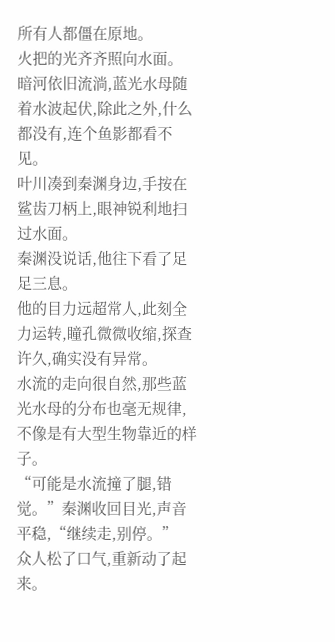所有人都僵在原地。
火把的光齐齐照向水面。
暗河依旧流淌,蓝光水母随着水波起伏,除此之外,什么都没有,连个鱼影都看不见。
叶川凑到秦渊身边,手按在鲨齿刀柄上,眼神锐利地扫过水面。
秦渊没说话,他往下看了足足三息。
他的目力远超常人,此刻全力运转,瞳孔微微收缩,探查许久,确实没有异常。
水流的走向很自然,那些蓝光水母的分布也毫无规律,不像是有大型生物靠近的样子。
“可能是水流撞了腿,错觉。”秦渊收回目光,声音平稳,“继续走,别停。”
众人松了口气,重新动了起来。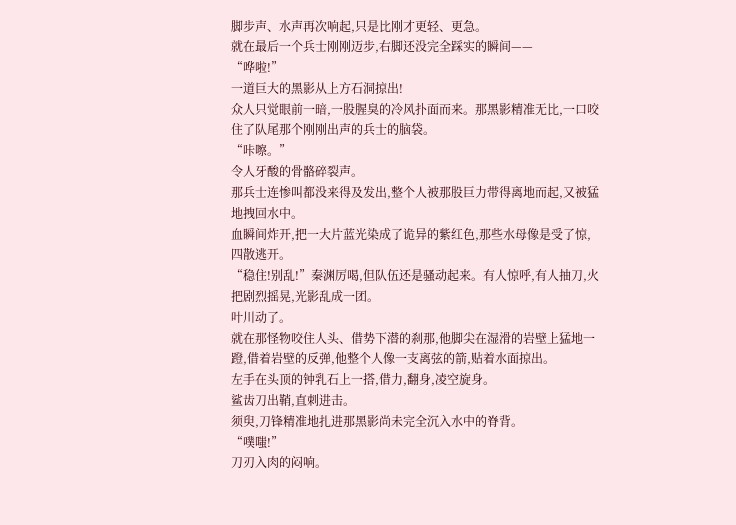脚步声、水声再次响起,只是比刚才更轻、更急。
就在最后一个兵士刚刚迈步,右脚还没完全踩实的瞬间——
“哗啦!”
一道巨大的黑影从上方石洞掠出!
众人只觉眼前一暗,一股腥臭的冷风扑面而来。那黑影精准无比,一口咬住了队尾那个刚刚出声的兵士的脑袋。
“咔嚓。”
令人牙酸的骨骼碎裂声。
那兵士连惨叫都没来得及发出,整个人被那股巨力带得离地而起,又被猛地拽回水中。
血瞬间炸开,把一大片蓝光染成了诡异的紫红色,那些水母像是受了惊,四散逃开。
“稳住!别乱!”秦渊厉喝,但队伍还是骚动起来。有人惊呼,有人抽刀,火把剧烈摇晃,光影乱成一团。
叶川动了。
就在那怪物咬住人头、借势下潜的刹那,他脚尖在湿滑的岩壁上猛地一蹬,借着岩壁的反弹,他整个人像一支离弦的箭,贴着水面掠出。
左手在头顶的钟乳石上一搭,借力,翻身,凌空旋身。
鲨齿刀出鞘,直刺进击。
须臾,刀锋精准地扎进那黑影尚未完全沉入水中的脊背。
“噗嗤!”
刀刃入肉的闷响。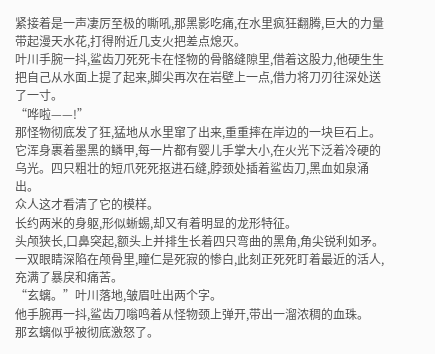紧接着是一声凄厉至极的嘶吼,那黑影吃痛,在水里疯狂翻腾,巨大的力量带起漫天水花,打得附近几支火把差点熄灭。
叶川手腕一抖,鲨齿刀死死卡在怪物的骨骼缝隙里,借着这股力,他硬生生把自己从水面上提了起来,脚尖再次在岩壁上一点,借力将刀刃往深处送了一寸。
“哗啦——!”
那怪物彻底发了狂,猛地从水里窜了出来,重重摔在岸边的一块巨石上。
它浑身裹着墨黑的鳞甲,每一片都有婴儿手掌大小,在火光下泛着冷硬的乌光。四只粗壮的短爪死死抠进石缝,脖颈处插着鲨齿刀,黑血如泉涌出。
众人这才看清了它的模样。
长约两米的身躯,形似蜥蜴,却又有着明显的龙形特征。
头颅狭长,口鼻突起,额头上并排生长着四只弯曲的黑角,角尖锐利如矛。
一双眼睛深陷在颅骨里,瞳仁是死寂的惨白,此刻正死死盯着最近的活人,充满了暴戾和痛苦。
“玄螭。”叶川落地,皱眉吐出两个字。
他手腕再一抖,鲨齿刀嗡鸣着从怪物颈上弹开,带出一溜浓稠的血珠。
那玄螭似乎被彻底激怒了。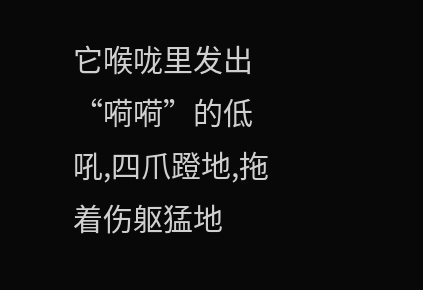它喉咙里发出“嗬嗬”的低吼,四爪蹬地,拖着伤躯猛地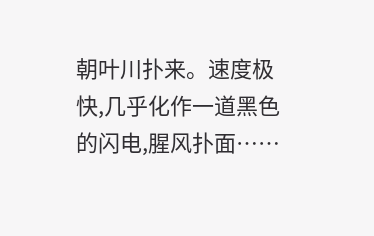朝叶川扑来。速度极快,几乎化作一道黑色的闪电,腥风扑面……